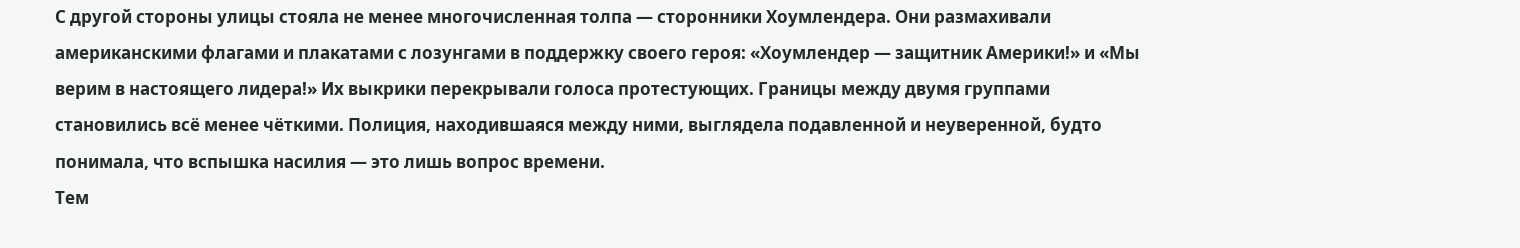С другой стороны улицы стояла не менее многочисленная толпа — сторонники Хоумлендера. Они размахивали американскими флагами и плакатами с лозунгами в поддержку своего героя: «Хоумлендер — защитник Америки!» и «Мы верим в настоящего лидера!» Их выкрики перекрывали голоса протестующих. Границы между двумя группами становились всё менее чёткими. Полиция, находившаяся между ними, выглядела подавленной и неуверенной, будто понимала, что вспышка насилия — это лишь вопрос времени.
Тем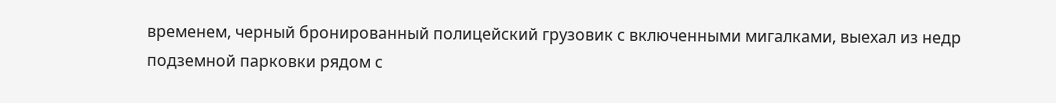временем, черный бронированный полицейский грузовик с включенными мигалками, выехал из недр подземной парковки рядом с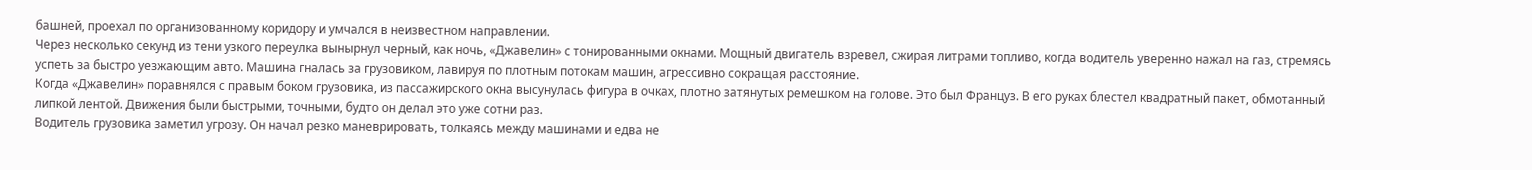башней, проехал по организованному коридору и умчался в неизвестном направлении.
Через несколько секунд из тени узкого переулка вынырнул черный, как ночь, «Джавелин» с тонированными окнами. Мощный двигатель взревел, сжирая литрами топливо, когда водитель уверенно нажал на газ, стремясь успеть за быстро уезжающим авто. Машина гналась за грузовиком, лавируя по плотным потокам машин, агрессивно сокращая расстояние.
Когда «Джавелин» поравнялся с правым боком грузовика, из пассажирского окна высунулась фигура в очках, плотно затянутых ремешком на голове. Это был Француз. В его руках блестел квадратный пакет, обмотанный липкой лентой. Движения были быстрыми, точными, будто он делал это уже сотни раз.
Водитель грузовика заметил угрозу. Он начал резко маневрировать, толкаясь между машинами и едва не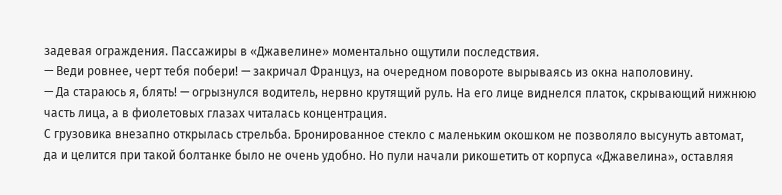задевая ограждения. Пассажиры в «Джавелине» моментально ощутили последствия.
— Веди ровнее, черт тебя побери! — закричал Француз, на очередном повороте вырываясь из окна наполовину.
— Да стараюсь я, блять! — огрызнулся водитель, нервно крутящий руль. На его лице виднелся платок, скрывающий нижнюю часть лица, а в фиолетовых глазах читалась концентрация.
С грузовика внезапно открылась стрельба. Бронированное стекло с маленьким окошком не позволяло высунуть автомат, да и целится при такой болтанке было не очень удобно. Но пули начали рикошетить от корпуса «Джавелина», оставляя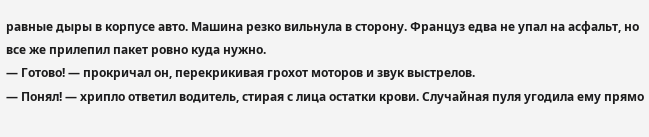равные дыры в корпусе авто. Машина резко вильнула в сторону. Француз едва не упал на асфальт, но все же прилепил пакет ровно куда нужно.
— Готово! — прокричал он, перекрикивая грохот моторов и звук выстрелов.
— Понял! — хрипло ответил водитель, стирая с лица остатки крови. Случайная пуля угодила ему прямо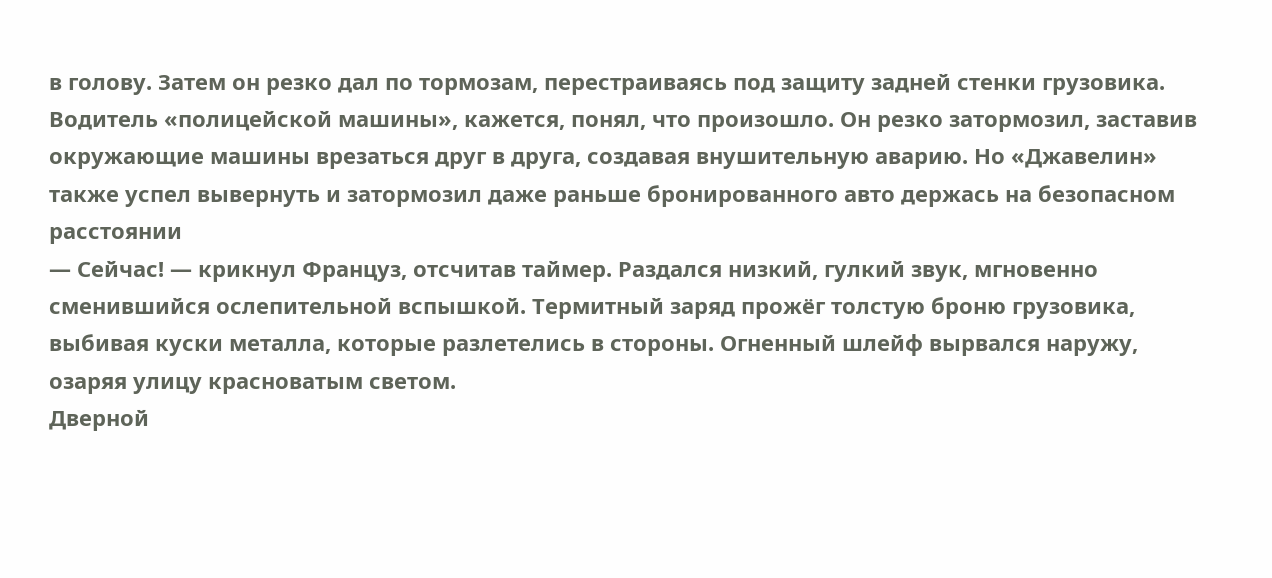в голову. Затем он резко дал по тормозам, перестраиваясь под защиту задней стенки грузовика. Водитель «полицейской машины», кажется, понял, что произошло. Он резко затормозил, заставив окружающие машины врезаться друг в друга, создавая внушительную аварию. Но «Джавелин» также успел вывернуть и затормозил даже раньше бронированного авто держась на безопасном расстоянии
— Сейчас! — крикнул Француз, отсчитав таймер. Раздался низкий, гулкий звук, мгновенно сменившийся ослепительной вспышкой. Термитный заряд прожёг толстую броню грузовика, выбивая куски металла, которые разлетелись в стороны. Огненный шлейф вырвался наружу, озаряя улицу красноватым светом.
Дверной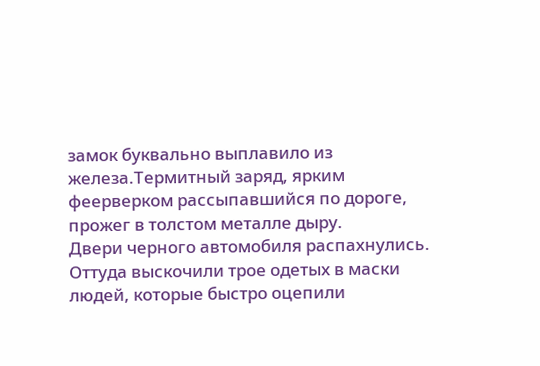замок буквально выплавило из железа.Термитный заряд, ярким феерверком рассыпавшийся по дороге, прожег в толстом металле дыру.
Двери черного автомобиля распахнулись. Оттуда выскочили трое одетых в маски людей, которые быстро оцепили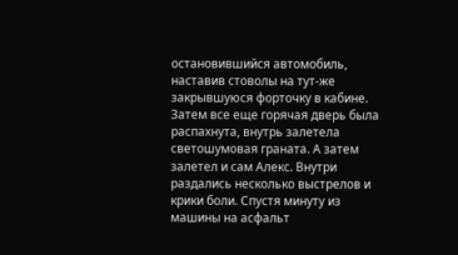остановившийся автомобиль, наставив стоволы на тут-же закрывшуюся форточку в кабине. Затем все еще горячая дверь была распахнута, внутрь залетела светошумовая граната. А затем залетел и сам Алекс. Внутри раздались несколько выстрелов и крики боли. Спустя минуту из машины на асфальт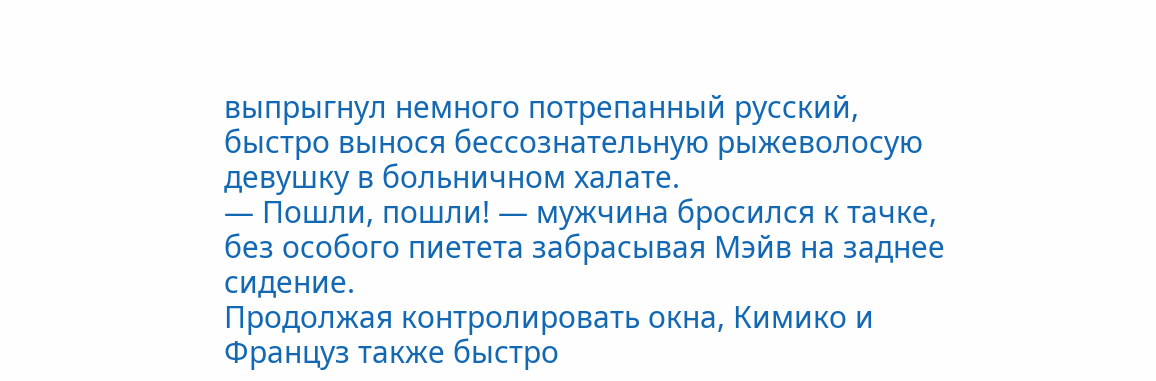выпрыгнул немного потрепанный русский, быстро вынося бессознательную рыжеволосую девушку в больничном халате.
— Пошли, пошли! — мужчина бросился к тачке, без особого пиетета забрасывая Мэйв на заднее сидение.
Продолжая контролировать окна, Кимико и Француз также быстро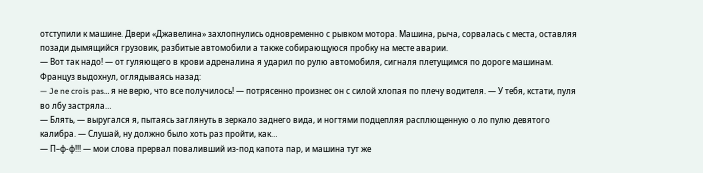отступили к машине. Двери «Джавелина» захлопнулись одновременно с рывком мотора. Машина, рыча, сорвалась с места, оставляя позади дымящийся грузовик, разбитые автомобили а также собирающуюся пробку на месте аварии.
— Вот так надо! — от гуляющего в крови адреналина я ударил по рулю автомобиля, сигналя плетущимся по дороге машинам.
Француз выдохнул, оглядываясь назад:
— Je ne crois pas… я не верю, что все получилось! — потрясенно произнес он с силой хлопая по плечу водителя. — У тебя, кстати, пуля во лбу застряла…
— Блять, — выругался я, пытаясь заглянуть в зеркало заднего вида, и ногтями подцепляя расплющенную о ло пулю девятого калибра. — Слушай, ну должно было хоть раз пройти, как…
— П–ф-ф!!! — мои слова прервал поваливший из-под капота пар, и машина тут же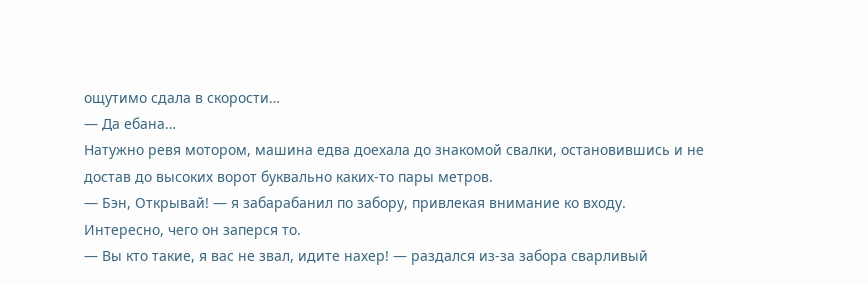ощутимо сдала в скорости…
— Да ебана…
Натужно ревя мотором, машина едва доехала до знакомой свалки, остановившись и не достав до высоких ворот буквально каких-то пары метров.
— Бэн, Открывай! — я забарабанил по забору, привлекая внимание ко входу. Интересно, чего он заперся то.
— Вы кто такие, я вас не звал, идите нахер! — раздался из-за забора сварливый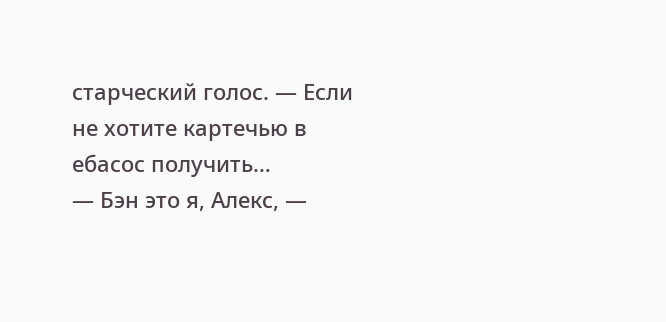старческий голос. — Если не хотите картечью в ебасос получить…
— Бэн это я, Алекс, —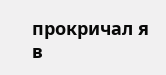прокричал я в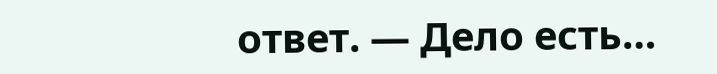ответ. — Дело есть…